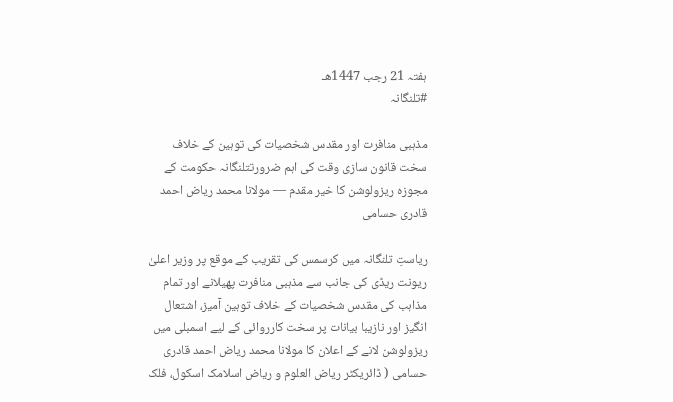ہفتہ 21 رجب 1447هـ
#تلنگانہ

مذہبی منافرت اور مقدس شخصیات کی توہین کے خلاف سخت قانون سازی وقت کی اہم ضرورتتلنگانہ حکومت کے مجوزہ ریزولوشن کا خیر مقدم — مولانا محمد ریاض احمد قادری حسامی

ریاستِ تلنگانہ میں کرسمس کی تقریب کے موقع پر وزیر اعلیٰ ریونت ریڈی کی جانب سے مذہبی منافرت پھیلانے اور تمام مذاہب کی مقدس شخصیات کے خلاف توہین آمیز، اشتعال انگیز اور نازیبا بیانات پر سخت کارروائی کے لیے اسمبلی میں ریزولوشن لانے کے اعلان کا مولانا محمد ریاض احمد قادری حسامی ( ڈائریکٹر ریاض العلوم و ریاض اسلامک اسکول، فلک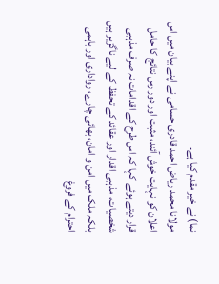نما) نے خیر مقدم کیا ہے۔
مولانا محمد ریاض احمد قادری حسامی نے اپنے بیان میں اس اعلان کو نہایت خوش آئند، مثبت اور دور رس نتائج کا حامل قرار دیتے ہوئے کہا کہ اس طرح کے اقدامات نہ صرف مذہبی شخصیات، مذہبی اقدار اور عقائد کے تحفظ کے لیے ناگزیر ہیں بلکہ ملک میں امن و امان، بھائی چارے، رواداری اور باہمی احترام کے فروغ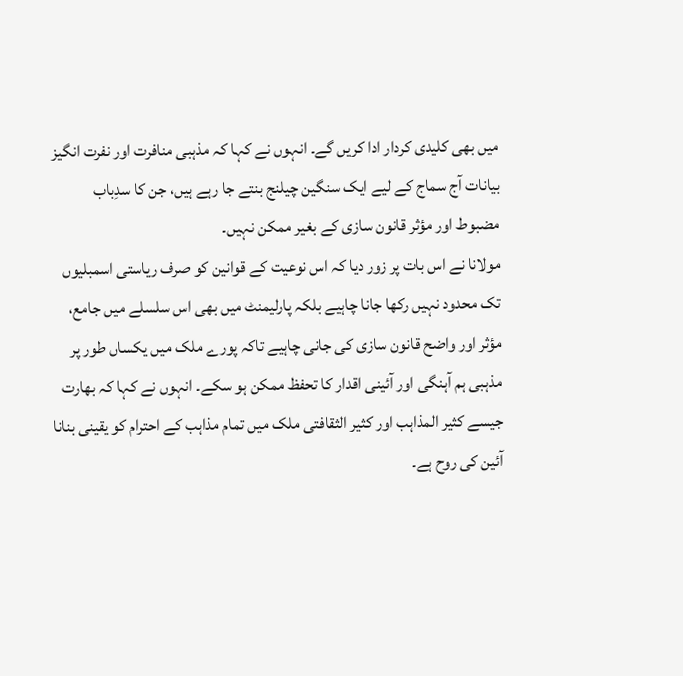میں بھی کلیدی کردار ادا کریں گے۔ انہوں نے کہا کہ مذہبی منافرت اور نفرت انگیز بیانات آج سماج کے لیے ایک سنگین چیلنج بنتے جا رہے ہیں، جن کا سدِباب مضبوط اور مؤثر قانون سازی کے بغیر ممکن نہیں۔
مولانا نے اس بات پر زور دیا کہ اس نوعیت کے قوانین کو صرف ریاستی اسمبلیوں تک محدود نہیں رکھا جانا چاہیے بلکہ پارلیمنٹ میں بھی اس سلسلے میں جامع، مؤثر اور واضح قانون سازی کی جانی چاہیے تاکہ پورے ملک میں یکساں طور پر مذہبی ہم آہنگی اور آئینی اقدار کا تحفظ ممکن ہو سکے۔ انہوں نے کہا کہ بھارت جیسے کثیر المذاہب اور کثیر الثقافتی ملک میں تمام مذاہب کے احترام کو یقینی بنانا آئین کی روح ہے۔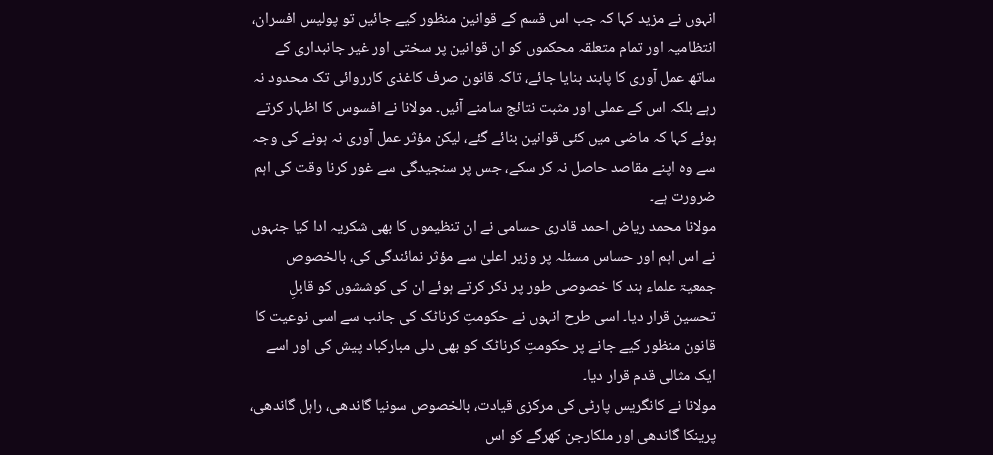انہوں نے مزید کہا کہ جب اس قسم کے قوانین منظور کیے جائیں تو پولیس افسران، انتظامیہ اور تمام متعلقہ محکموں کو ان قوانین پر سختی اور غیر جانبداری کے ساتھ عمل آوری کا پابند بنایا جائے، تاکہ قانون صرف کاغذی کارروائی تک محدود نہ رہے بلکہ اس کے عملی اور مثبت نتائج سامنے آئیں۔ مولانا نے افسوس کا اظہار کرتے ہوئے کہا کہ ماضی میں کئی قوانین بنائے گئے، لیکن مؤثر عمل آوری نہ ہونے کی وجہ سے وہ اپنے مقاصد حاصل نہ کر سکے، جس پر سنجیدگی سے غور کرنا وقت کی اہم ضرورت ہے۔
مولانا محمد ریاض احمد قادری حسامی نے ان تنظیموں کا بھی شکریہ ادا کیا جنہوں نے اس اہم اور حساس مسئلہ پر وزیر اعلیٰ سے مؤثر نمائندگی کی، بالخصوص جمعیۃ علماء ہند کا خصوصی طور پر ذکر کرتے ہوئے ان کی کوششوں کو قابلِ تحسین قرار دیا۔ اسی طرح انہوں نے حکومتِ کرناٹک کی جانب سے اسی نوعیت کا قانون منظور کیے جانے پر حکومتِ کرناٹک کو بھی دلی مبارکباد پیش کی اور اسے ایک مثالی قدم قرار دیا۔
مولانا نے کانگریس پارٹی کی مرکزی قیادت، بالخصوص سونیا گاندھی، راہل گاندھی، پرینکا گاندھی اور ملکارجن کھرگے کو اس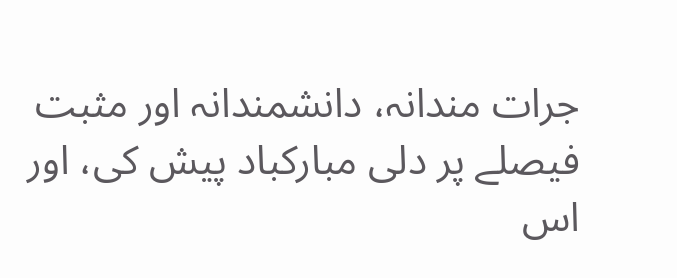جرات مندانہ، دانشمندانہ اور مثبت فیصلے پر دلی مبارکباد پیش کی، اور اس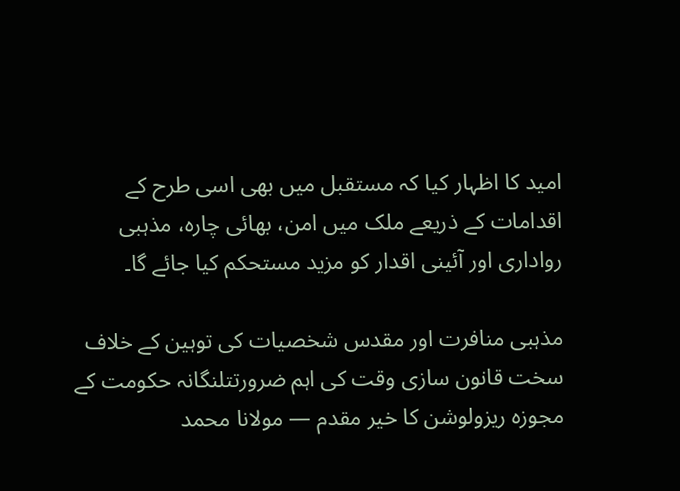امید کا اظہار کیا کہ مستقبل میں بھی اسی طرح کے اقدامات کے ذریعے ملک میں امن، بھائی چارہ، مذہبی رواداری اور آئینی اقدار کو مزید مستحکم کیا جائے گا۔

مذہبی منافرت اور مقدس شخصیات کی توہین کے خلاف سخت قانون سازی وقت کی اہم ضرورتتلنگانہ حکومت کے مجوزہ ریزولوشن کا خیر مقدم — مولانا محمد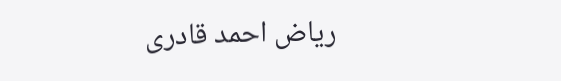ریاض احمد قادری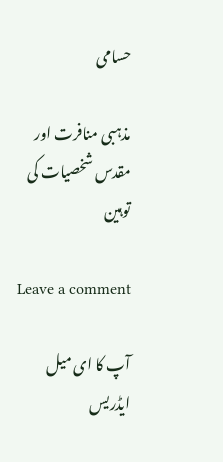حسامی

مذہبی منافرت اور مقدس شخصیات کی توہین

Leave a comment

آپ کا ای میل ایڈریس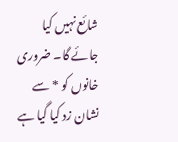شائع نہیں کیا جائے گا۔ ضروری خانوں کو * سے نشان زد کیا گیا ہے